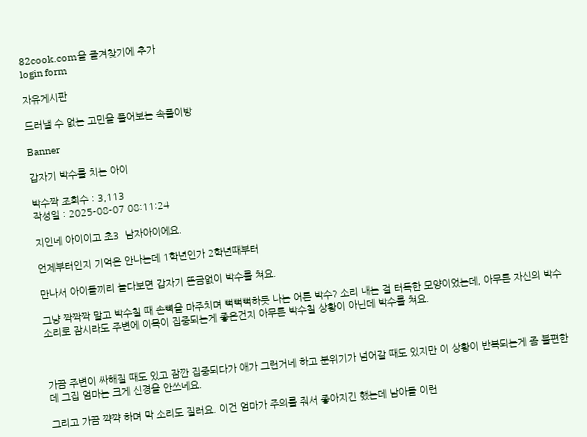82cook.com을 즐겨찾기에 추가
login form

자유게시판

드러낼 수 없는 고민을 풀어보는 속풀이방

Banner

갑자기 박수를 치는 아이

박수짝 조회수 : 3,113
작성일 : 2025-08-07 08:11:24

지인네 아이이고 초3  남자아이에요.

언제부터인지 기억은 안나는데 1학년인가 2학년때부터

만나서 아이들끼리 놀다보면 갑자기 뜬금없이 박수를 쳐요.

그냥 짝짝짝 말고 박수칠 때 손뼉을 마주치며 뻑뻑뻑하듯 나는 어른 박수? 소리 내는 걸 터득한 모양이었는데, 아무튼 자신의 박수소리로 잠시라도 주변에 이목이 집중되는게 좋은건지 아무튼 박수칠 상황이 아닌데 박수를 쳐요.



가끔 주변이 싸해질 때도 있고 잠깐 집중되다가 애가 그런거네 하고 분위기가 넘어갈 때도 있지만 이 상황이 반복되는게 좀 불편한데 그집 엄마는 크게 신경을 안쓰네요.

그리고 가끔 꺅꺅 하며 막 소리도 질러요. 이건 엄마가 주의를 줘서 좋아지긴 했는데 남아들 이런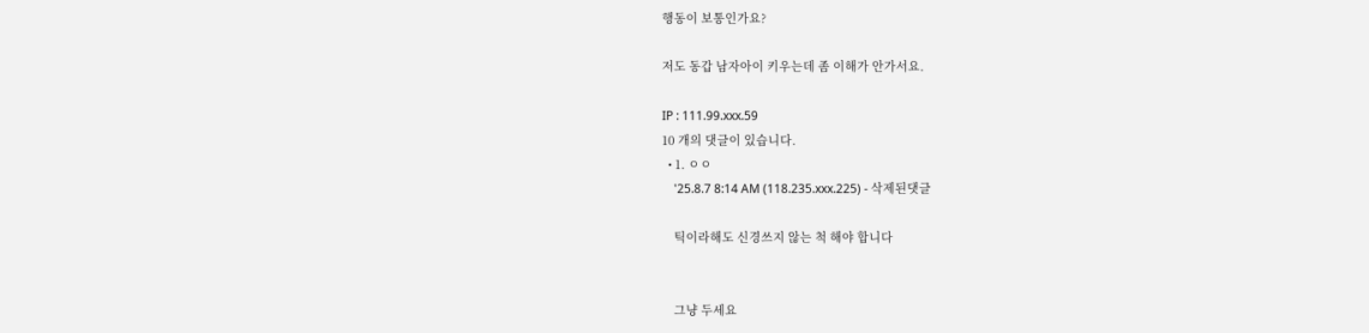행동이 보통인가요?

저도 동갑 남자아이 키우는데 좀 이해가 안가서요.

IP : 111.99.xxx.59
10 개의 댓글이 있습니다.
  • 1. ㅇㅇ
    '25.8.7 8:14 AM (118.235.xxx.225) - 삭제된댓글

    틱이라해도 신경쓰지 않는 척 해야 합니다


    그냥 두세요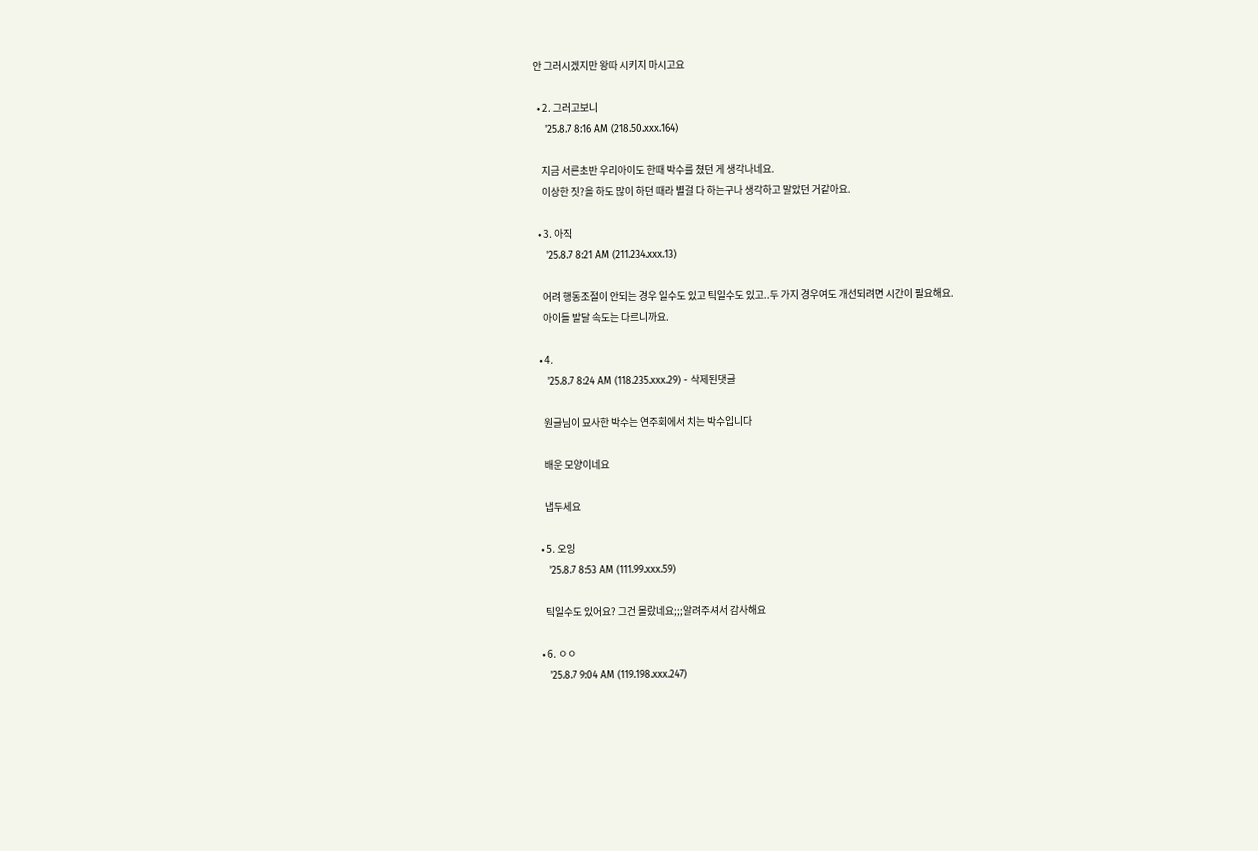안 그러시겠지만 왕따 시키지 마시고요

  • 2. 그러고보니
    '25.8.7 8:16 AM (218.50.xxx.164)

    지금 서른초반 우리아이도 한때 박수를 쳤던 게 생각나네요.
    이상한 짓?을 하도 많이 하던 때라 별걸 다 하는구나 생각하고 말았던 거같아요.

  • 3. 아직
    '25.8.7 8:21 AM (211.234.xxx.13)

    어려 행동조절이 안되는 경우 일수도 있고 틱일수도 있고..두 가지 경우여도 개선되려면 시간이 필요해요.
    아이들 발달 속도는 다르니까요.

  • 4.
    '25.8.7 8:24 AM (118.235.xxx.29) - 삭제된댓글

    원글님이 묘사한 박수는 연주회에서 치는 박수입니다

    배운 모양이네요

    냅두세요

  • 5. 오잉
    '25.8.7 8:53 AM (111.99.xxx.59)

    틱일수도 있어요? 그건 몰랐네요;;;알려주셔서 감사해요

  • 6. ㅇㅇ
    '25.8.7 9:04 AM (119.198.xxx.247)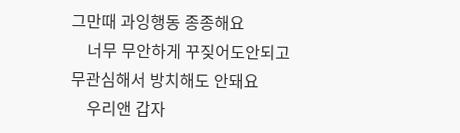그만때 과잉행동 종종해요
    너무 무안하게 꾸짖어도안되고 무관심해서 방치해도 안돼요
    우리앤 갑자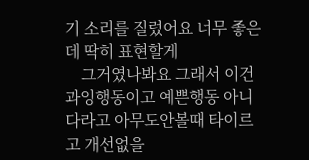기 소리를 질렀어요 너무 좋은데 딱히 표현할게
    그거였나봐요 그래서 이건 과잉행동이고 예쁜행동 아니다라고 아무도안볼때 타이르고 개선없을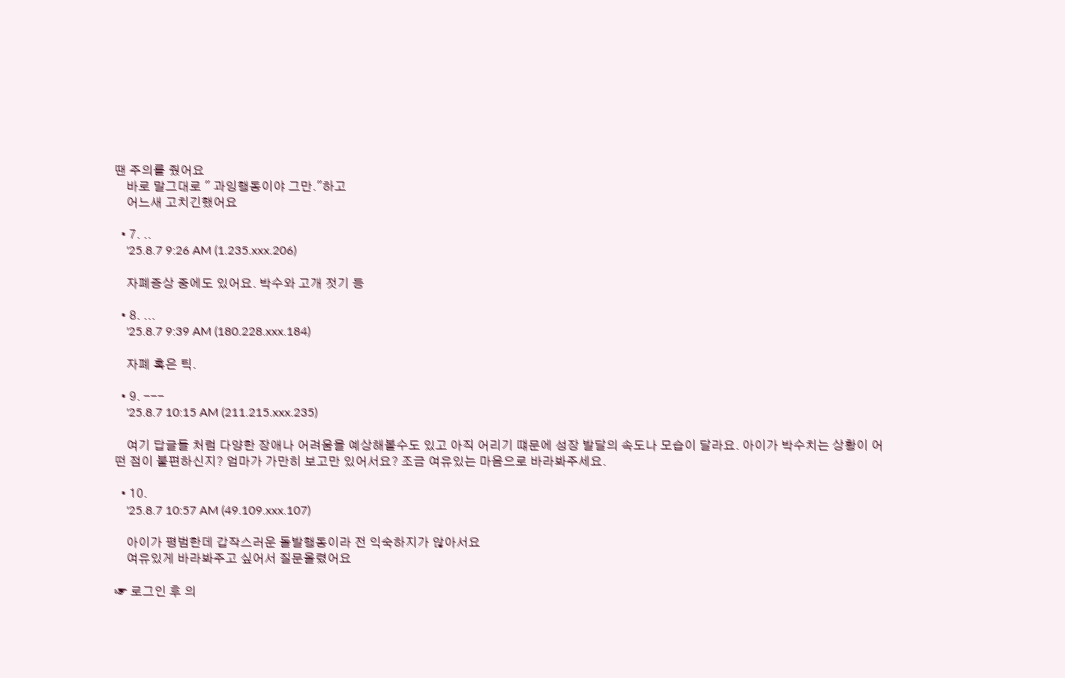땐 주의를 줬어요
    바로 말그대로 " 과잉행동이야 그만."하고
    어느새 고치긴했어요

  • 7. ..
    '25.8.7 9:26 AM (1.235.xxx.206)

    자폐증상 중에도 있어요. 박수와 고개 젓기 등

  • 8. ...
    '25.8.7 9:39 AM (180.228.xxx.184)

    자폐 혹은 틱.

  • 9. ---
    '25.8.7 10:15 AM (211.215.xxx.235)

    여기 답글들 처럼 다양한 장애나 어려움을 예상해볼수도 있고 아직 어리기 떄문에 성장 발달의 속도나 모습이 달라요. 아이가 박수치는 상황이 어떤 점이 불편하신지? 엄마가 가만히 보고만 있어서요? 조금 여유있는 마음으로 바라봐주세요.

  • 10.
    '25.8.7 10:57 AM (49.109.xxx.107)

    아이가 평범한데 갑작스러운 돌발행동이라 전 익숙하지가 않아서요
    여유있게 바라봐주고 싶어서 질문올렸어요

☞ 로그인 후 의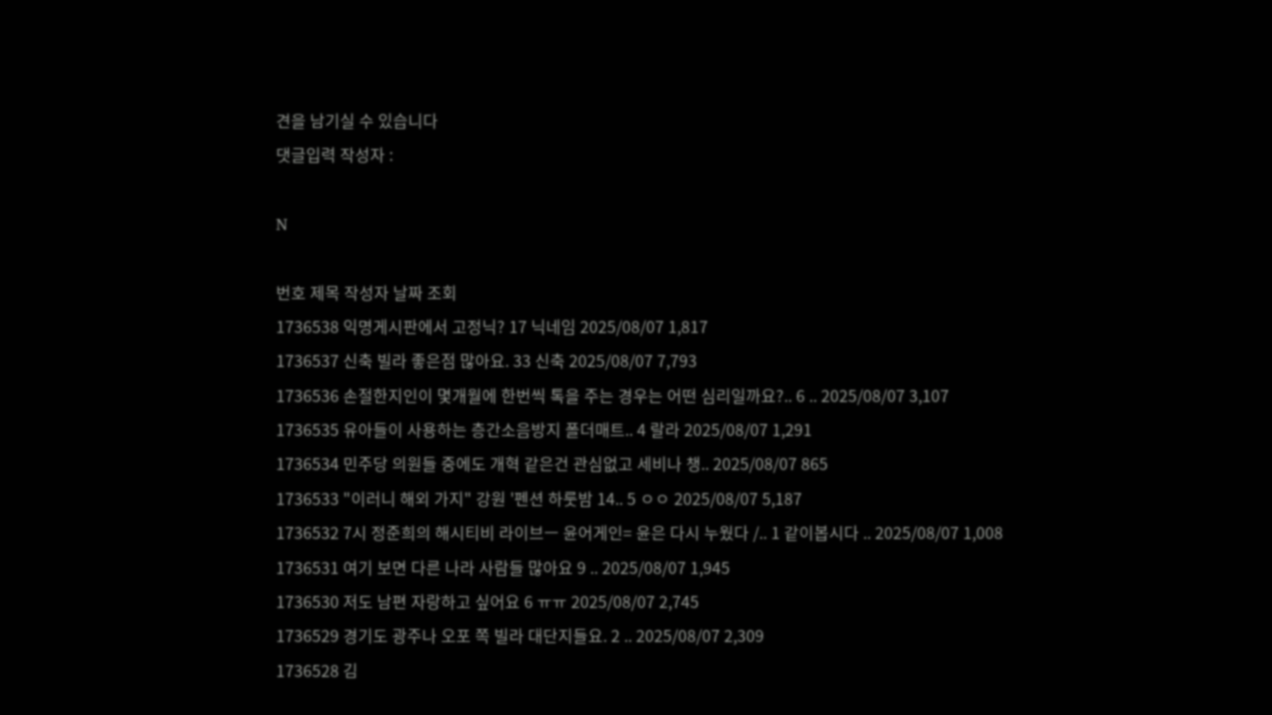견을 남기실 수 있습니다
댓글입력 작성자 :

N

번호 제목 작성자 날짜 조회
1736538 익명게시판에서 고정닉? 17 닉네임 2025/08/07 1,817
1736537 신축 빌라 좋은점 많아요. 33 신축 2025/08/07 7,793
1736536 손절한지인이 몇개월에 한번씩 톡을 주는 경우는 어떤 심리일까요?.. 6 .. 2025/08/07 3,107
1736535 유아들이 사용하는 층간소음방지 폴더매트.. 4 랄라 2025/08/07 1,291
1736534 민주당 의원들 중에도 개혁 같은건 관심없고 세비나 챙.. 2025/08/07 865
1736533 "이러니 해외 가지" 강원 '펜션 하룻밤 14.. 5 ㅇㅇ 2025/08/07 5,187
1736532 7시 정준희의 해시티비 라이브ㅡ 윤어게인= 윤은 다시 누웠다 /.. 1 같이봅시다 .. 2025/08/07 1,008
1736531 여기 보면 다른 나라 사람들 많아요 9 .. 2025/08/07 1,945
1736530 저도 남편 자랑하고 싶어요 6 ㅠㅠ 2025/08/07 2,745
1736529 경기도 광주나 오포 쪽 빌라 대단지들요. 2 .. 2025/08/07 2,309
1736528 김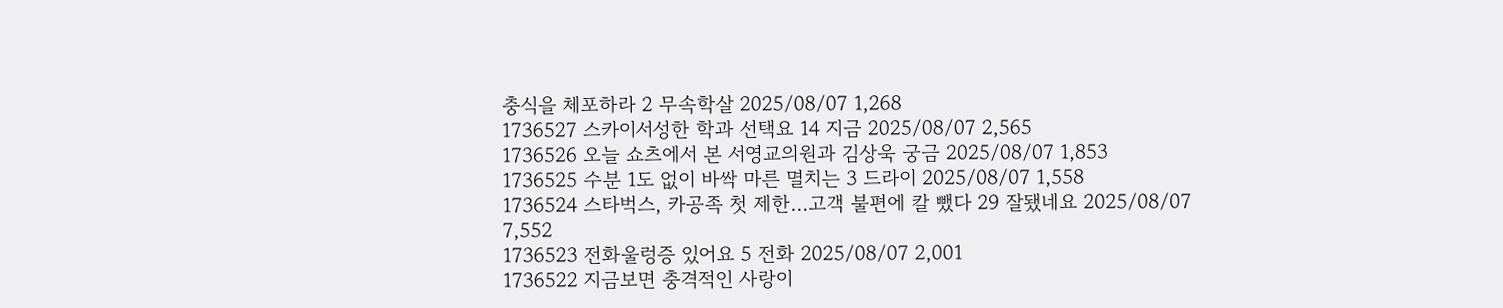충식을 체포하라 2 무속학살 2025/08/07 1,268
1736527 스카이서성한 학과 선택요 14 지금 2025/08/07 2,565
1736526 오늘 쇼츠에서 본 서영교의원과 김상욱 궁금 2025/08/07 1,853
1736525 수분 1도 없이 바싹 마른 멸치는 3 드라이 2025/08/07 1,558
1736524 스타벅스, 카공족 첫 제한…고객 불편에 칼 뺐다 29 잘됐네요 2025/08/07 7,552
1736523 전화울렁증 있어요 5 전화 2025/08/07 2,001
1736522 지금보면 충격적인 사랑이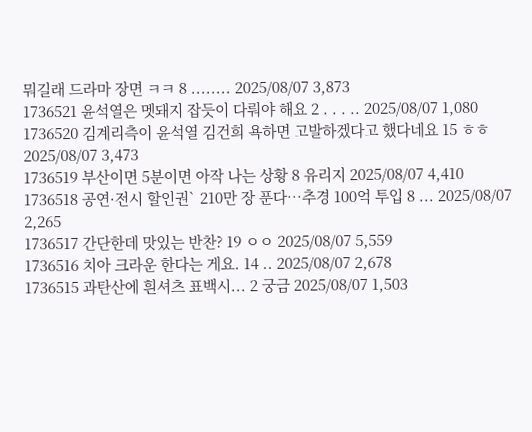뭐길래 드라마 장면 ㅋㅋ 8 ........ 2025/08/07 3,873
1736521 윤석열은 멧돼지 잡듯이 다뤄야 해요 2 . . . .. 2025/08/07 1,080
1736520 김계리측이 윤석열 김건희 욕하면 고발하겠다고 했다네요 15 ㅎㅎ 2025/08/07 3,473
1736519 부산이면 5분이면 아작 나는 상황 8 유리지 2025/08/07 4,410
1736518 공연·전시 할인권` 210만 장 푼다…추경 100억 투입 8 ... 2025/08/07 2,265
1736517 간단한데 맛있는 반찬? 19 ㅇㅇ 2025/08/07 5,559
1736516 치아 크라운 한다는 게요. 14 .. 2025/08/07 2,678
1736515 과탄산에 흰셔츠 표백시... 2 궁금 2025/08/07 1,503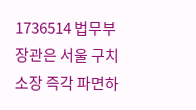1736514 법무부 장관은 서울 구치소장 즉각 파면하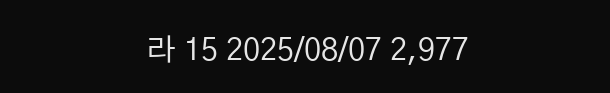라 15 2025/08/07 2,977